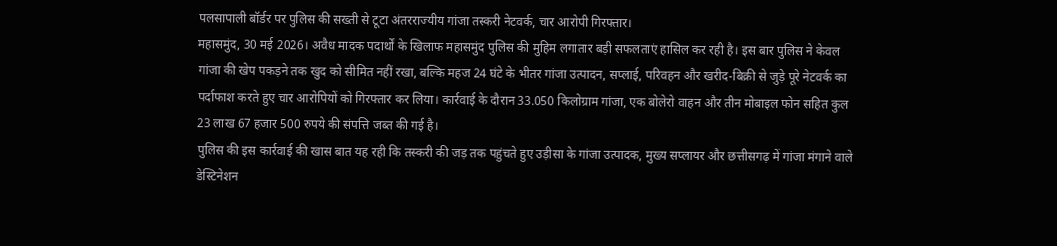पलसापाली बॉर्डर पर पुलिस की सख्ती से टूटा अंतरराज्यीय गांजा तस्करी नेटवर्क, चार आरोपी गिरफ्तार।
महासमुंद, 30 मई 2026। अवैध मादक पदार्थों के खिलाफ महासमुंद पुलिस की मुहिम लगातार बड़ी सफलताएं हासिल कर रही है। इस बार पुलिस ने केवल गांजा की खेप पकड़ने तक खुद को सीमित नहीं रखा, बल्कि महज 24 घंटे के भीतर गांजा उत्पादन, सप्लाई, परिवहन और खरीद-बिक्री से जुड़े पूरे नेटवर्क का पर्दाफाश करते हुए चार आरोपियों को गिरफ्तार कर लिया। कार्रवाई के दौरान 33.050 किलोग्राम गांजा, एक बोलेरो वाहन और तीन मोबाइल फोन सहित कुल 23 लाख 67 हजार 500 रुपये की संपत्ति जब्त की गई है।
पुलिस की इस कार्रवाई की खास बात यह रही कि तस्करी की जड़ तक पहुंचते हुए उड़ीसा के गांजा उत्पादक, मुख्य सप्लायर और छत्तीसगढ़ में गांजा मंगाने वाले डेस्टिनेशन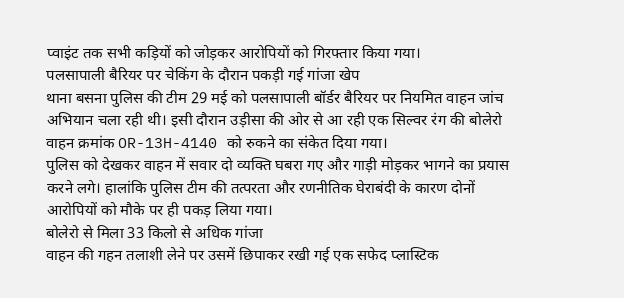प्वाइंट तक सभी कड़ियों को जोड़कर आरोपियों को गिरफ्तार किया गया।
पलसापाली बैरियर पर चेकिंग के दौरान पकड़ी गई गांजा खेप
थाना बसना पुलिस की टीम 29 मई को पलसापाली बॉर्डर बैरियर पर नियमित वाहन जांच अभियान चला रही थी। इसी दौरान उड़ीसा की ओर से आ रही एक सिल्वर रंग की बोलेरो वाहन क्रमांक OR-13H-4140 को रुकने का संकेत दिया गया।
पुलिस को देखकर वाहन में सवार दो व्यक्ति घबरा गए और गाड़ी मोड़कर भागने का प्रयास करने लगे। हालांकि पुलिस टीम की तत्परता और रणनीतिक घेराबंदी के कारण दोनों आरोपियों को मौके पर ही पकड़ लिया गया।
बोलेरो से मिला 33 किलो से अधिक गांजा
वाहन की गहन तलाशी लेने पर उसमें छिपाकर रखी गई एक सफेद प्लास्टिक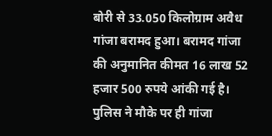बोरी से 33.050 किलोग्राम अवैध गांजा बरामद हुआ। बरामद गांजा की अनुमानित कीमत 16 लाख 52 हजार 500 रुपये आंकी गई है।
पुलिस ने मौके पर ही गांजा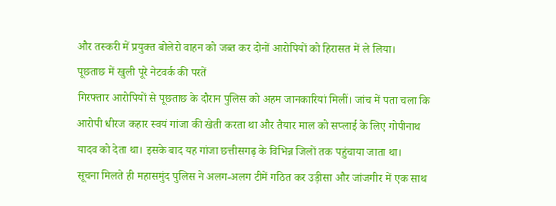और तस्करी में प्रयुक्त बोलेरो वाहन को जब्त कर दोनों आरोपियों को हिरासत में ले लिया।
पूछताछ में खुली पूरे नेटवर्क की परतें
गिरफ्तार आरोपियों से पूछताछ के दौरान पुलिस को अहम जानकारियां मिलीं। जांच में पता चला कि आरोपी धीरज कहार स्वयं गांजा की खेती करता था और तैयार माल को सप्लाई के लिए गोपीनाथ यादव को देता था। इसके बाद यह गांजा छत्तीसगढ़ के विभिन्न जिलों तक पहुंचाया जाता था।
सूचना मिलते ही महासमुंद पुलिस ने अलग-अलग टीमें गठित कर उड़ीसा और जांजगीर में एक साथ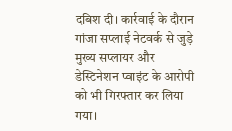दबिश दी। कार्रवाई के दौरान गांजा सप्लाई नेटवर्क से जुड़े मुख्य सप्लायर और डेस्टिनेशन प्वाइंट के आरोपी को भी गिरफ्तार कर लिया गया।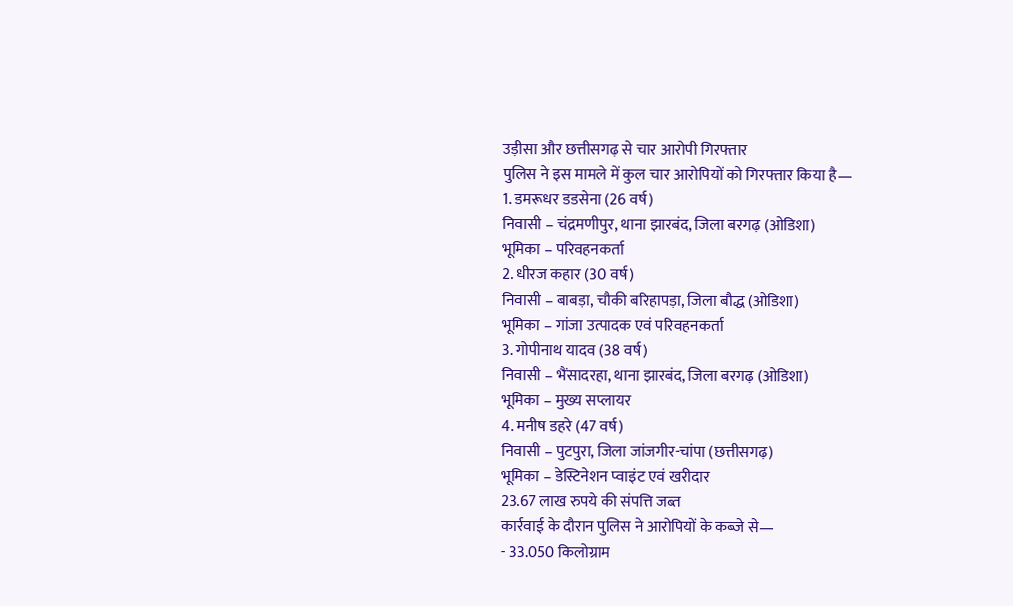उड़ीसा और छत्तीसगढ़ से चार आरोपी गिरफ्तार
पुलिस ने इस मामले में कुल चार आरोपियों को गिरफ्तार किया है—
1. डमरूधर डडसेना (26 वर्ष)
निवासी – चंद्रमणीपुर, थाना झारबंद, जिला बरगढ़ (ओडिशा)
भूमिका – परिवहनकर्ता
2. धीरज कहार (30 वर्ष)
निवासी – बाबड़ा, चौकी बरिहापड़ा, जिला बौद्ध (ओडिशा)
भूमिका – गांजा उत्पादक एवं परिवहनकर्ता
3. गोपीनाथ यादव (38 वर्ष)
निवासी – भैंसादरहा, थाना झारबंद, जिला बरगढ़ (ओडिशा)
भूमिका – मुख्य सप्लायर
4. मनीष डहरे (47 वर्ष)
निवासी – पुटपुरा, जिला जांजगीर-चांपा (छत्तीसगढ़)
भूमिका – डेस्टिनेशन प्वाइंट एवं खरीदार
23.67 लाख रुपये की संपत्ति जब्त
कार्रवाई के दौरान पुलिस ने आरोपियों के कब्जे से—
- 33.050 किलोग्राम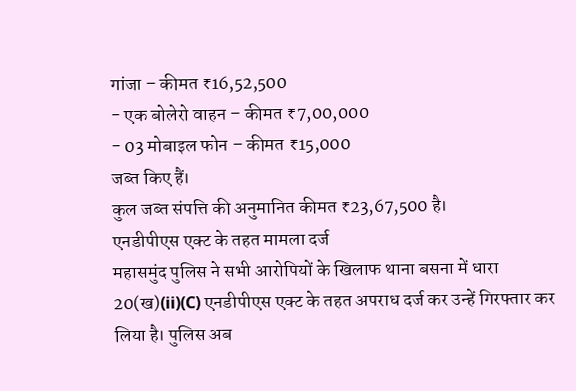गांजा – कीमत ₹16,52,500
- एक बोलेरो वाहन – कीमत ₹7,00,000
- 03 मोबाइल फोन – कीमत ₹15,000
जब्त किए हैं।
कुल जब्त संपत्ति की अनुमानित कीमत ₹23,67,500 है।
एनडीपीएस एक्ट के तहत मामला दर्ज
महासमुंद पुलिस ने सभी आरोपियों के खिलाफ थाना बसना में धारा 20(ख)(ii)(C) एनडीपीएस एक्ट के तहत अपराध दर्ज कर उन्हें गिरफ्तार कर लिया है। पुलिस अब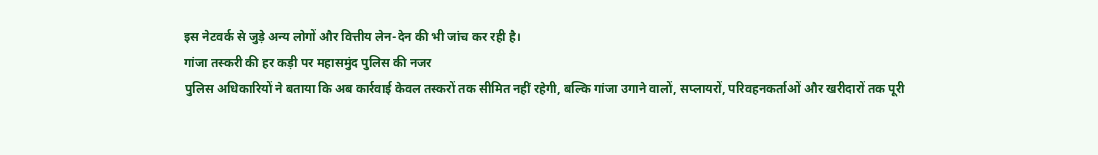इस नेटवर्क से जुड़े अन्य लोगों और वित्तीय लेन-देन की भी जांच कर रही है।
गांजा तस्करी की हर कड़ी पर महासमुंद पुलिस की नजर
पुलिस अधिकारियों ने बताया कि अब कार्रवाई केवल तस्करों तक सीमित नहीं रहेगी, बल्कि गांजा उगाने वालों, सप्लायरों, परिवहनकर्ताओं और खरीदारों तक पूरी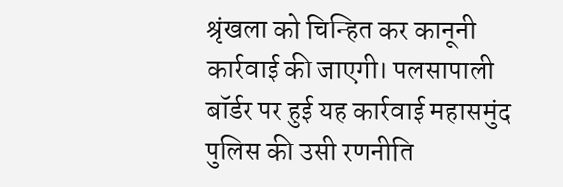श्रृंखला को चिन्हित कर कानूनी कार्रवाई की जाएगी। पलसापाली बॉर्डर पर हुई यह कार्रवाई महासमुंद पुलिस की उसी रणनीति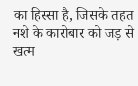का हिस्सा है, जिसके तहत नशे के कारोबार को जड़ से खत्म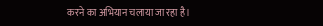करने का अभियान चलाया जा रहा है।